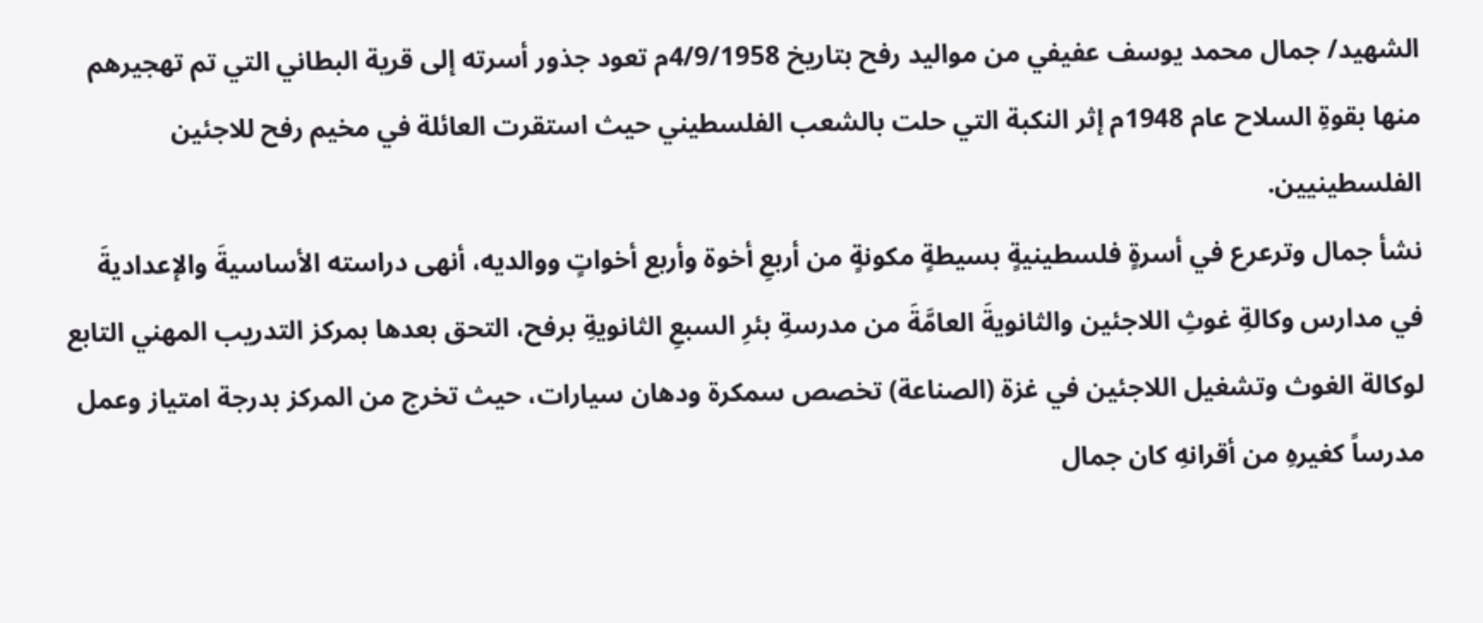الشهيد/ جمال محمد يوسف عفيفي من مواليد رفح بتاريخ 4/9/1958م تعود جذور أسرته إلى قرية البطاني التي تم تهجيرهم منها بقوةِ السلاح عام 1948م إثر النكبة التي حلت بالشعب الفلسطيني حيث استقرت العائلة في مخيم رفح للاجئين الفلسطينيين.
نشأ جمال وترعرع في أسرةٍ فلسطينيةٍ بسيطةٍ مكونةٍ من أربعِ أخوة وأربع أخواتٍ ووالديه، أنهى دراسته الأساسيةَ والإعداديةَ في مدارس وكالةِ غوثِ اللاجئين والثانويةَ العامَّةَ من مدرسةِ بئرِ السبعِ الثانويةِ برفح، التحق بعدها بمركز التدريب المهني التابع لوكالة الغوث وتشغيل اللاجئين في غزة (الصناعة) تخصص سمكرة ودهان سيارات، حيث تخرج من المركز بدرجة امتياز وعمل مدرساً كغيرهِ من أقرانهِ كان جمال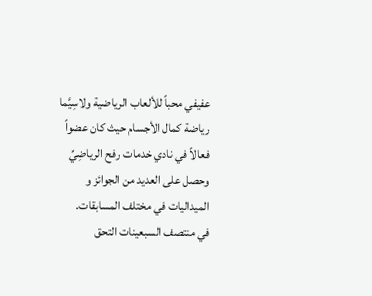عفيفي محباً للألعاب الرياضية ولاسِيَّما رياضة كمال الأجسام حيث كان عضواً فعالاً في نادي خدمات رفح الرياضِيِّ وحصل على العديد من الجوائز و الميداليات في مختلف المسابقات.
في منتصف السبعينات التحق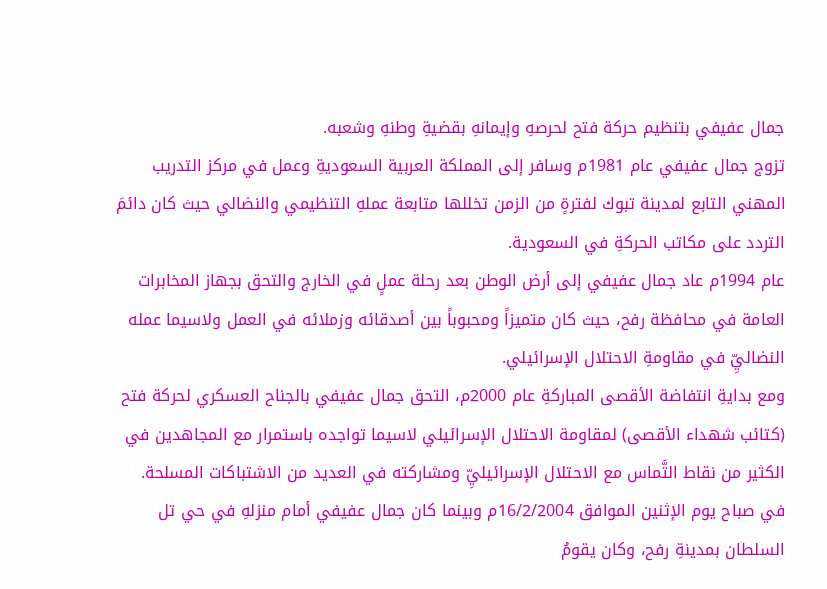جمال عفيفي بتنظيم حركة فتح لحرصهِ وإيمانهِ بقضيةِ وطنهِ وشعبه.
تزوج جمال عفيفي عام 1981م وسافر إلى المملكة العربية السعوديةِ وعمل في مركز التدريب المهني التابع لمدينة تبوك لفترةٍ من الزمن تخللها متابعة عملهِ التنظيمي والنضالي حيث كان دائمَ التردد على مكاتب الحركةِ في السعودية.
عام 1994م عاد جمال عفيفي إلى أرض الوطن بعد رحلة عملٍ في الخارج والتحق بجهاز المخابرات العامة في محافظة رفح، حيث كان متميزاً ومحبوباً بين أصدقائه وزملائه في العمل ولاسيما عمله النضاليِّ في مقاومةِ الاحتلال الإسرائيلي.
ومع بدايةِ انتفاضة الأقصى المباركةِ عام 2000م، التحق جمال عفيفي بالجناح العسكري لحركة فتح (كتائب شهداء الأقصى) لمقاومة الاحتلال الإسرائيلي لاسيما تواجده باستمرار مع المجاهدين في الكثير من نقاط التَّماس مع الاحتلال الإسرائيليِّ ومشاركته في العديد من الاشتباكات المسلحة.
في صباح يوم الإثنين الموافق 16/2/2004م وبينما كان جمال عفيفي أمام منزلهِ في حي تل السلطان بمدينةِ رفح، وكان يقومُ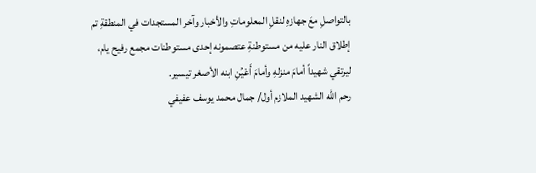بالتواصلِ معَ جهازهِ لنقلِ المعلوماتِ والأخبار وآخر المستجدات في المنطقةِ تم إطلاق النار عليه من مستوطنةِ عتصمونه إحدى مستوطنات مجمع رفيح يام، ليرتقي شهيداً أمامَ منزلهِ وأمامَ أَعْيُنِ ابنه الأصغر تيسير.
رحم الله الشهيد الملازم أول/ جمال محمد يوسف عفيفي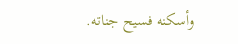وأسكنه فسيح جناته.